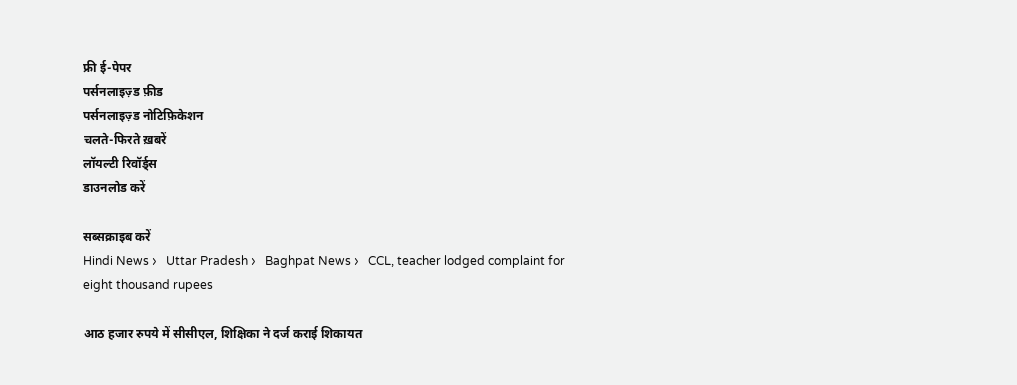फ्री ई-पेपर
पर्सनलाइज़्ड फ़ीड
पर्सनलाइज़्ड नोटिफ़िकेशन
चलते-फिरते ख़बरें
लॉयल्टी रिवॉर्ड्स
डाउनलोड करें

सब्सक्राइब करें
Hindi News ›   Uttar Pradesh ›   Baghpat News ›   CCL, teacher lodged complaint for eight thousand rupees

आठ हजार रुपये में सीसीएल, शिक्षिका ने दर्ज कराई शिकायत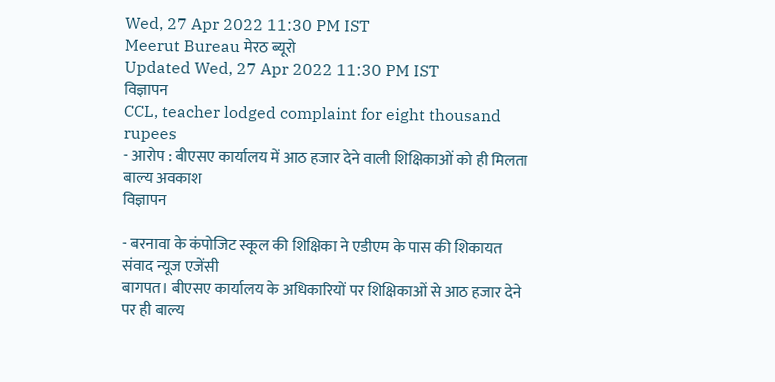Wed, 27 Apr 2022 11:30 PM IST
Meerut Bureau मेरठ ब्यूरो
Updated Wed, 27 Apr 2022 11:30 PM IST
विज्ञापन
CCL, teacher lodged complaint for eight thousand rupees
- आरोप : बीएसए कार्यालय में आठ हजार देने वाली शिक्षिकाओं को ही मिलता बाल्य अवकाश
विज्ञापन

- बरनावा के कंपोजिट स्कूल की शिक्षिका ने एडीएम के पास की शिकायत
संवाद न्यूज एजेंसी
बागपत। बीएसए कार्यालय के अधिकारियों पर शिक्षिकाओं से आठ हजार देने पर ही बाल्य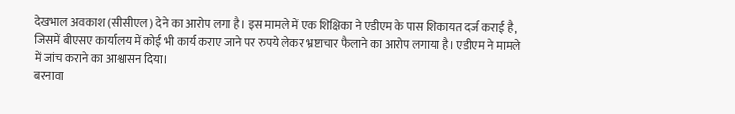देखभाल अवकाश (सीसीएल) देने का आरोप लगा है। इस मामले में एक शिक्षिका ने एडीएम के पास शिकायत दर्ज कराई है, जिसमें बीएसए कार्यालय में कोई भी कार्य कराए जाने पर रुपये लेकर भ्रष्टाचार फैलाने का आरोप लगाया है। एडीएम ने मामले में जांच कराने का आश्वासन दिया।
बरनावा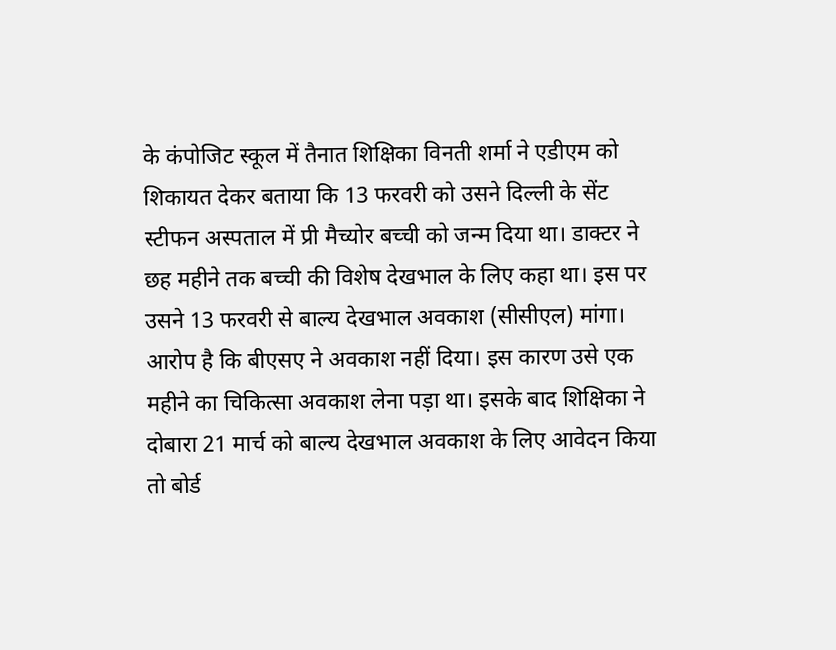के कंपोजिट स्कूल में तैनात शिक्षिका विनती शर्मा ने एडीएम को शिकायत देकर बताया कि 13 फरवरी को उसने दिल्ली के सेंट स्टीफन अस्पताल में प्री मैच्योर बच्ची को जन्म दिया था। डाक्टर ने छह महीने तक बच्ची की विशेष देखभाल के लिए कहा था। इस पर उसने 13 फरवरी से बाल्य देखभाल अवकाश (सीसीएल) मांगा। आरोप है कि बीएसए ने अवकाश नहीं दिया। इस कारण उसे एक महीने का चिकित्सा अवकाश लेना पड़ा था। इसके बाद शिक्षिका ने दोबारा 21 मार्च को बाल्य देखभाल अवकाश के लिए आवेदन किया तो बोर्ड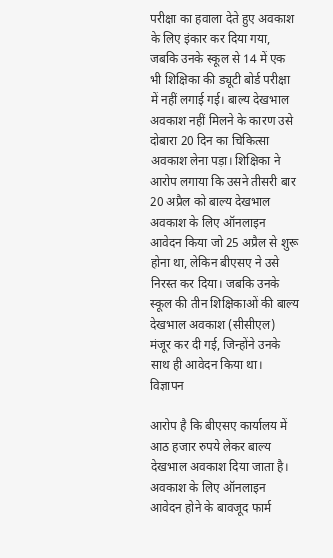परीक्षा का हवाला देते हुए अवकाश के लिए इंकार कर दिया गया, जबकि उनके स्कूल से 14 में एक भी शिक्षिका की ड्यूटी बोर्ड परीक्षा में नहीं लगाई गई। बाल्य देखभाल अवकाश नहीं मिलने के कारण उसे दोबारा 20 दिन का चिकित्सा अवकाश लेना पड़ा। शिक्षिका ने आरोप लगाया कि उसने तीसरी बार 20 अप्रैल को बाल्य देखभाल अवकाश के लिए ऑनलाइन आवेदन किया जो 25 अप्रैल से शुरू होना था, लेकिन बीएसए ने उसे निरस्त कर दिया। जबकि उनके स्कूल की तीन शिक्षिकाओं की बाल्य देखभाल अवकाश (सीसीएल) मंजूर कर दी गई, जिन्होंने उनके साथ ही आवेदन किया था।
विज्ञापन

आरोप है कि बीएसए कार्यालय में आठ हजार रुपये लेकर बाल्य देखभाल अवकाश दिया जाता है। अवकाश के लिए ऑनलाइन आवेदन होने के बावजूद फार्म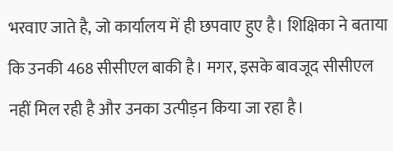भरवाए जाते है, जो कार्यालय में ही छपवाए हुए है। शिक्षिका ने बताया कि उनकी 468 सीसीएल बाकी है। मगर, इसके बावजूद सीसीएल नहीं मिल रही है और उनका उत्पीड़न किया जा रहा है।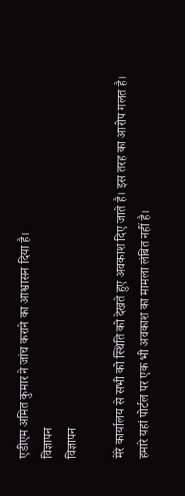एडीएम अमित कुमार ने जांच कराने का आश्वासन दिया है।
विज्ञापन
विज्ञापन

मेरे कार्यालय से सभी को स्थिति को देखते हुए अवकाश दिए जाते है। इस तरह का आरोप गलत है। हमारे यहां पोर्टल पर एक भी अवकाश का मामला लंबित नहीं है।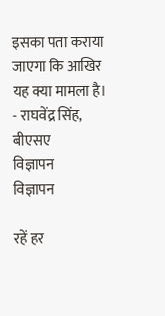इसका पता कराया जाएगा कि आखिर यह क्या मामला है। - राघवेंद्र सिंह, बीएसए
विज्ञापन
विज्ञापन

रहें हर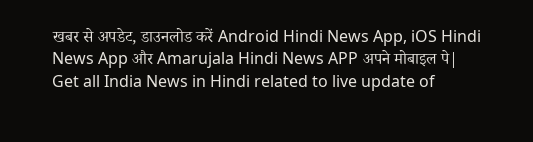खबर से अपडेट, डाउनलोड करें Android Hindi News App, iOS Hindi News App और Amarujala Hindi News APP अपने मोबाइल पे|
Get all India News in Hindi related to live update of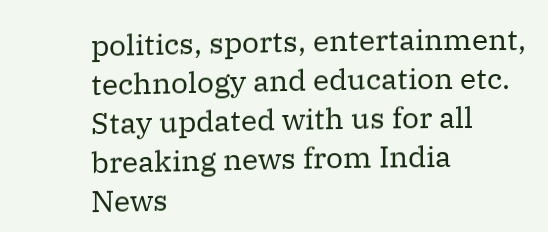politics, sports, entertainment, technology and education etc. Stay updated with us for all breaking news from India News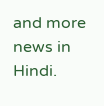and more news in Hindi.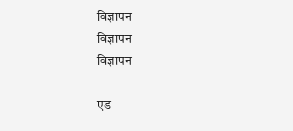विज्ञापन
विज्ञापन
विज्ञापन

एड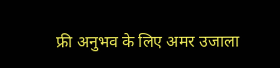फ्री अनुभव के लिए अमर उजाला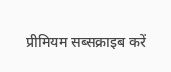प्रीमियम सब्सक्राइब करें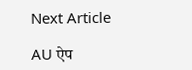Next Article

AU ऐप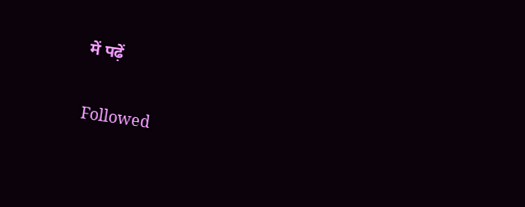में पढ़ें

Followed